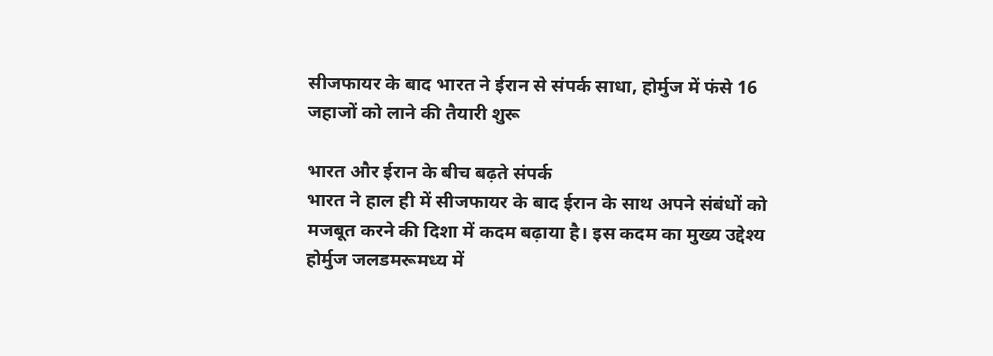सीजफायर के बाद भारत ने ईरान से संपर्क साधा, होर्मुज में फंसे 16 जहाजों को लाने की तैयारी शुरू

भारत और ईरान के बीच बढ़ते संपर्क
भारत ने हाल ही में सीजफायर के बाद ईरान के साथ अपने संबंधों को मजबूत करने की दिशा में कदम बढ़ाया है। इस कदम का मुख्य उद्देश्य होर्मुज जलडमरूमध्य में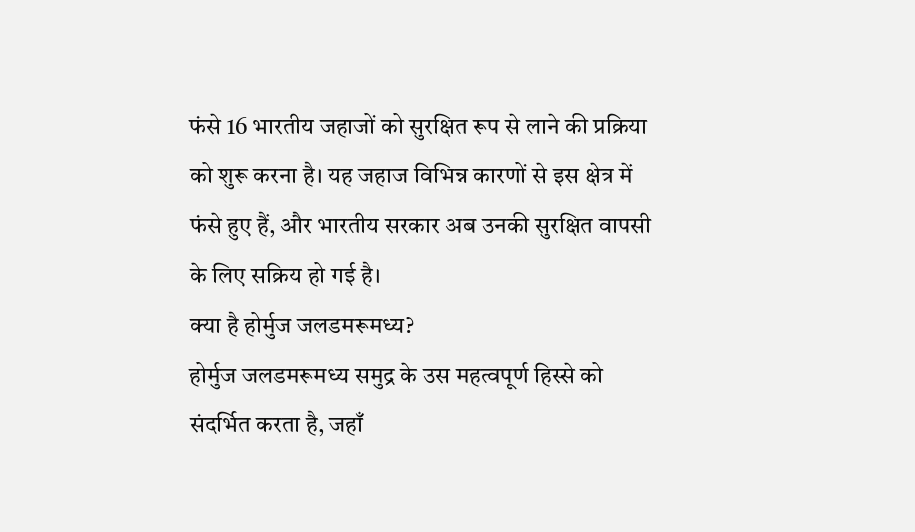फंसे 16 भारतीय जहाजों को सुरक्षित रूप से लाने की प्रक्रिया को शुरू करना है। यह जहाज विभिन्न कारणों से इस क्षेत्र में फंसे हुए हैं, और भारतीय सरकार अब उनकी सुरक्षित वापसी के लिए सक्रिय हो गई है।
क्या है होर्मुज जलडमरूमध्य?
होर्मुज जलडमरूमध्य समुद्र के उस महत्वपूर्ण हिस्से को संदर्भित करता है, जहाँ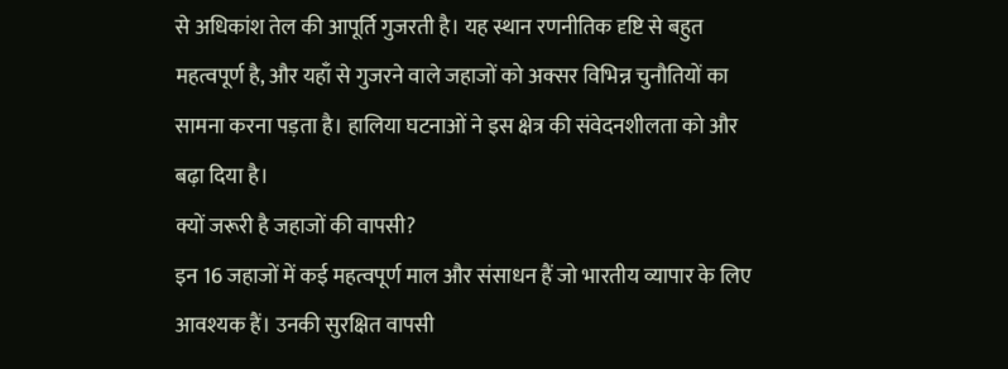से अधिकांश तेल की आपूर्ति गुजरती है। यह स्थान रणनीतिक दृष्टि से बहुत महत्वपूर्ण है, और यहाँ से गुजरने वाले जहाजों को अक्सर विभिन्न चुनौतियों का सामना करना पड़ता है। हालिया घटनाओं ने इस क्षेत्र की संवेदनशीलता को और बढ़ा दिया है।
क्यों जरूरी है जहाजों की वापसी?
इन 16 जहाजों में कई महत्वपूर्ण माल और संसाधन हैं जो भारतीय व्यापार के लिए आवश्यक हैं। उनकी सुरक्षित वापसी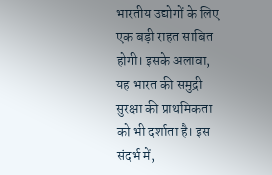भारतीय उद्योगों के लिए एक बड़ी राहत साबित होगी। इसके अलावा, यह भारत की समुद्री सुरक्षा की प्राथमिकता को भी दर्शाता है। इस संदर्भ में,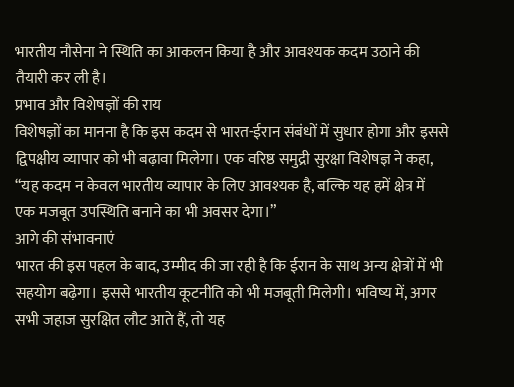भारतीय नौसेना ने स्थिति का आकलन किया है और आवश्यक कदम उठाने की तैयारी कर ली है।
प्रभाव और विशेषज्ञों की राय
विशेषज्ञों का मानना है कि इस कदम से भारत-ईरान संबंधों में सुधार होगा और इससे द्विपक्षीय व्यापार को भी बढ़ावा मिलेगा। एक वरिष्ठ समुद्री सुरक्षा विशेषज्ञ ने कहा, “यह कदम न केवल भारतीय व्यापार के लिए आवश्यक है, बल्कि यह हमें क्षेत्र में एक मजबूत उपस्थिति बनाने का भी अवसर देगा।”
आगे की संभावनाएं
भारत की इस पहल के बाद, उम्मीद की जा रही है कि ईरान के साथ अन्य क्षेत्रों में भी सहयोग बढ़ेगा। इससे भारतीय कूटनीति को भी मजबूती मिलेगी। भविष्य में, अगर सभी जहाज सुरक्षित लौट आते हैं, तो यह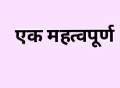एक महत्वपूर्ण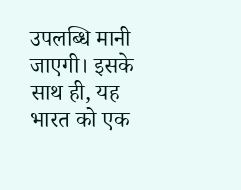उपलब्धि मानी जाएगी। इसके साथ ही, यह भारत को एक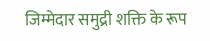जिम्मेदार समुद्री शक्ति के रूप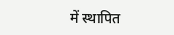में स्थापित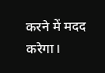करने में मदद करेगा।